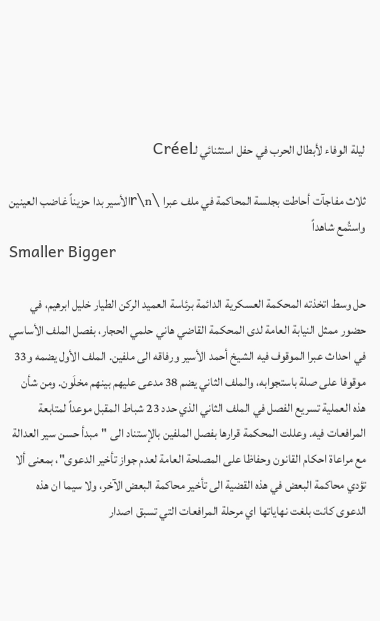ليلة الوفاء لأبطال الحرب في حفل استثنائي لـCréel

ثلاث مفاجآت أحاطت بجلسة المحاكمة في ملف عبرا \r\nالأسير بدا حزيناً غاضب العينين واستُمع شاهداً
Smaller Bigger

حل وسط اتخذته المحكمة العسكرية الدائمة برئاسة العميد الركن الطيار خليل ابرهيم، في حضور ممثل النيابة العامة لدى المحكمة القاضي هاني حلمي الحجار، بفصل الملف الأساسي في احداث عبرا الموقوف فيه الشيخ أحمد الأسير ورفاقه الى ملفين. الملف الأول يضمه و33 موقوفا على صلة باستجوابه، والملف الثاني يضم 38 مدعى عليهم بينهم مخلَون. ومن شأن هذه العملية تسريع الفصل في الملف الثاني الذي حدد 23 شباط المقبل موعداً لمتابعة المرافعات فيه. وعللت المحكمة قرارها بفصل الملفين بالإستناد الى "مبدأ حسن سير العدالة مع مراعاة احكام القانون وحفاظا على المصلحة العامة لعدم جواز تأخير الدعوى"، بمعنى ألا تؤدي محاكمة البعض في هذه القضية الى تأخير محاكمة البعض الآخر، ولا سيما ان هذه الدعوى كانت بلغت نهاياتها اي مرحلة المرافعات التي تسبق اصدار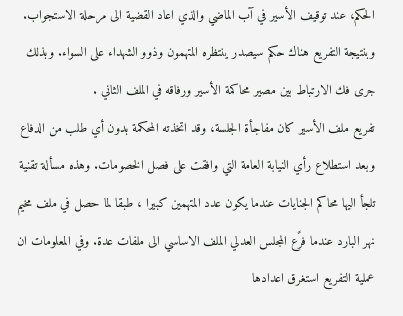الحكم، عند توقيف الأسير في آب الماضي والذي اعاد القضية الى مرحلة الاستجواب. وبنتيجة التفريع هناك حكم سيصدر ينتظره المتهمون وذوو الشهداء على السواء. وبذلك جرى فك الارتباط بين مصير محاكمة الأسير ورفاقه في الملف الثاني .
تفريع ملف الأسير كان مفاجأة الجلسة، وقد اتخذته المحكمة بدون أي طلب من الدفاع وبعد استطلاع رأي النيابة العامة التي وافقت على فصل الخصومات. وهذه مسألة تقنية تلجأ اليها محاكم الجنايات عندما يكون عدد المتهمين كبيرا ، طبقا لما حصل في ملف مخيم نهر البارد عندما فرًع المجلس العدلي الملف الاساسي الى ملفات عدة. وفي المعلومات ان عملية التفريع استغرق اعدادها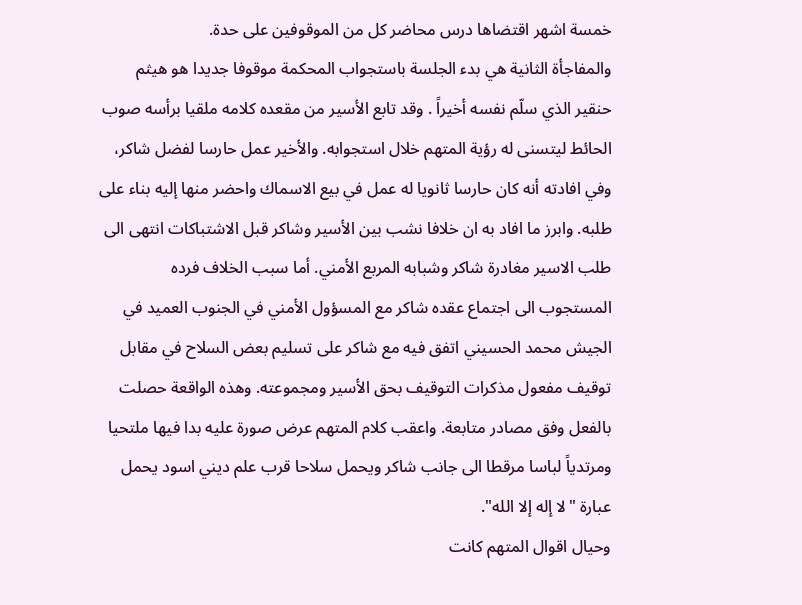خمسة اشهر اقتضاها درس محاضر كل من الموقوفين على حدة.
والمفاجأة الثانية هي بدء الجلسة باستجواب المحكمة موقوفا جديدا هو هيثم حنقير الذي سلّم نفسه أخيراً . وقد تابع الأسير من مقعده كلامه ملقيا برأسه صوب الحائط ليتسنى له رؤية المتهم خلال استجوابه. والأخير عمل حارسا لفضل شاكر، وفي افادته أنه كان حارسا ثانويا له عمل في بيع الاسماك واحضر منها إليه بناء على طلبه. وابرز ما افاد به ان خلافا نشب بين الأسير وشاكر قبل الاشتباكات انتهى الى طلب الاسير مغادرة شاكر وشبابه المربع الأمني. أما سبب الخلاف فرده المستجوب الى اجتماع عقده شاكر مع المسؤول الأمني في الجنوب العميد في الجيش محمد الحسيني اتفق فيه مع شاكر على تسليم بعض السلاح في مقابل توقيف مفعول مذكرات التوقيف بحق الأسير ومجموعته. وهذه الواقعة حصلت بالفعل وفق مصادر متابعة. واعقب كلام المتهم عرض صورة عليه بدا فيها ملتحيا ومرتدياً لباسا مرقطا الى جانب شاكر ويحمل سلاحا قرب علم ديني اسود يحمل عبارة "لا إله إلا الله".
وحيال اقوال المتهم كانت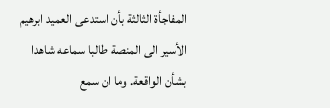المفاجأة الثالثة بأن استدعى العميد ابرهيم الأسير الى المنصة طالبا سماعه شاهدا بشأن الواقعة. وما ان سمع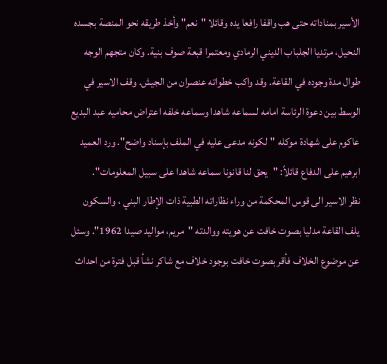الأسير بمناداته حتى هب واقفا رافعا يده وقائلا "نعم" وأخذ طريقه نحو المنصة بجسده النحيل، مرتديا الجلباب الديني الرمادي ومعتمرا قبعة صوف بنية. وكان متجهم الوجه طوال مدة وجوده في القاعة. وقد واكب خطواته عنصران من الجيش. وقف الاسير في الوسط بين دعوة الرئاسة امامه لسماعه شاهدا وسماعه خلفه اعتراض محاميه عبد البديع عاكوم على شهادة موكله "لكونه مدعى عليه في الملف بإسناد واضح". ورد العميد ابرهيم على الدفاع قائلاً: "يحق لنا قانونا سماعه شاهدا على سبيل المعلومات".
نظر الاسير الى قوس المحكمة من وراء نظاراته الطبية ذات الإطار البني ، والسكون يلف القاعة مدليا بصوت خافت عن هويته ووالدته "مريم، مواليد صيدا 1962". وسئل عن موضوع الخلاف فأقر بصوت خافت بوجود خلاف مع شاكر نشأ قبل فترة من احداث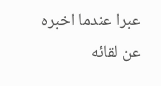عبرا عندما اخبره عن لقائه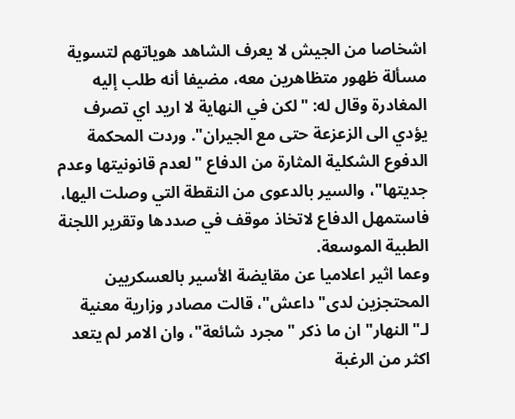اشخاصا من الجيش لا يعرف الشاهد هوياتهم لتسوية مسألة ظهور متظاهرين معه، مضيفا أنه طلب إليه المغادرة وقال له: "لكن في النهاية لا اريد اي تصرف يؤدي الى الزعزعة حتى مع الجيران". وردت المحكمة الدفوع الشكلية المثارة من الدفاع "لعدم قانونيتها وعدم جديتها"، والسير بالدعوى من النقطة التي وصلت اليها، فاستمهل الدفاع لاتخاذ موقف في صددها وتقرير اللجنة الطبية الموسعة.
وعما اثير اعلاميا عن مقايضة الأسير بالعسكريين المحتجزين لدى"داعش"، قالت مصادر وزارية معنية لـ"النهار" ان ما ذكر "مجرد شائعة"، وان الامر لم يتعد اكثر من الرغبة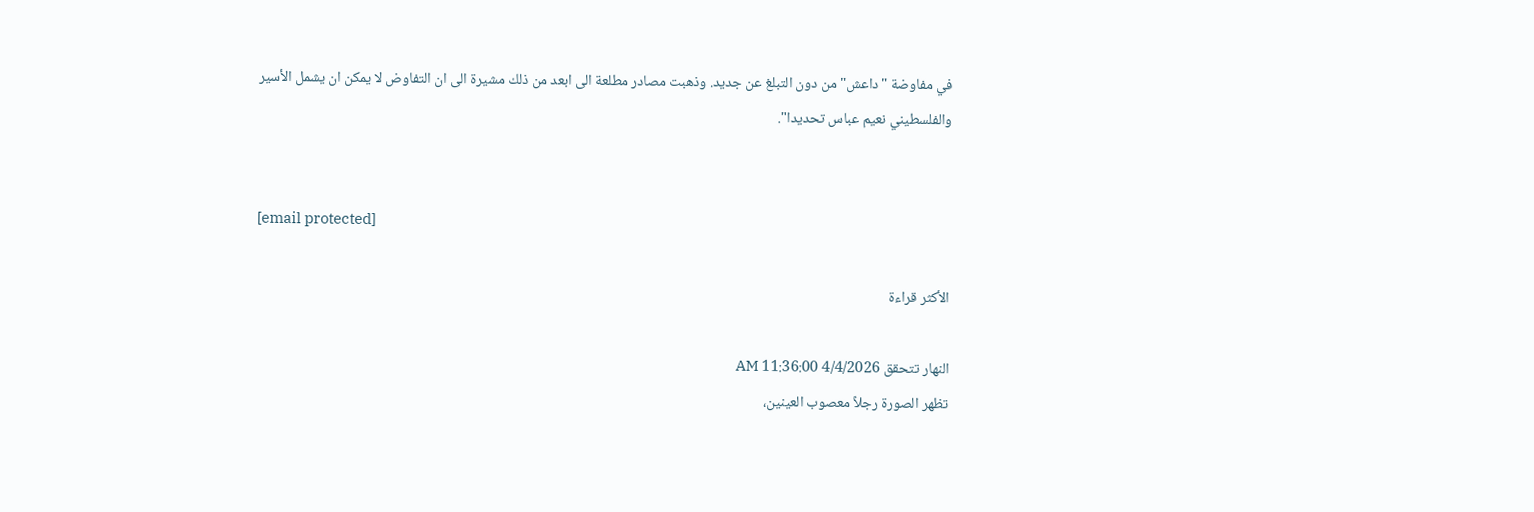في مفاوضة "داعش" من دون التبلغ عن جديد. وذهبت مصادر مطلعة الى ابعد من ذلك مشيرة الى ان التفاوض لا يمكن ان يشمل الأسير والفلسطيني نعيم عباس تحديدا".


[email protected]

الأكثر قراءة

النهار تتحقق 4/4/2026 11:36:00 AM
تظهر الصورة رجلاً معصوب العينين،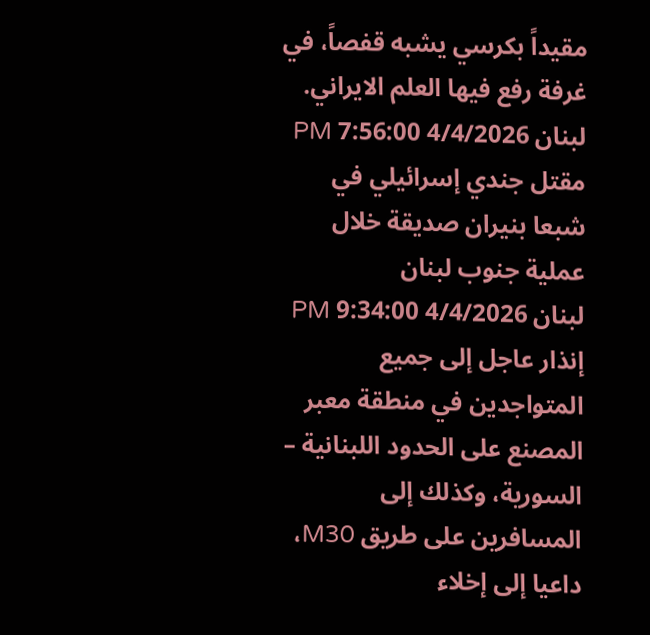مقيداً بكرسي يشبه قفصاً، في غرفة رفع فيها العلم الايراني.
لبنان 4/4/2026 7:56:00 PM
مقتل جندي إسرائيلي في شبعا بنيران صديقة خلال عملية جنوب لبنان
لبنان 4/4/2026 9:34:00 PM
إنذار عاجل إلى جميع المتواجدين في منطقة معبر المصنع على الحدود اللبنانية – السورية، وكذلك إلى المسافرين على طريق M30، داعيا إلى إخلاء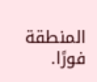المنطقة فورًا.